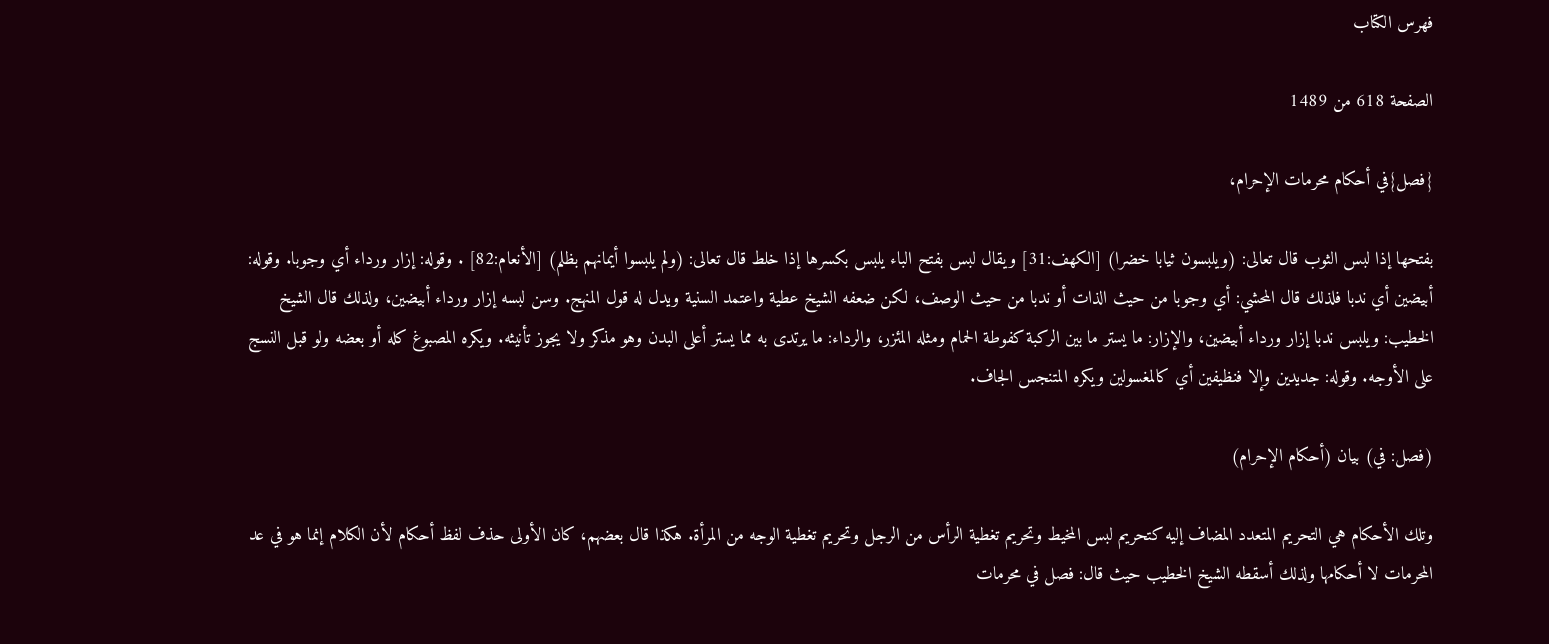فهرس الكتاب

الصفحة 618 من 1489

{فصل}في أحكام محرمات الإحرام،

بفتحها إذا لبس الثوب قال تعالى: (ويلبسون ثيابا خضرا) [الكهف:31] ويقال لبس بفتح الباء يلبس بكسرها إذا خلط قال تعالى: (ولم يلبسوا أيمانهم بظلم) [الأنعام:82] . وقوله: إزار ورداء أي وجوبا. وقوله: أبيضين أي ندبا فلذلك قال المحشي: أي وجوبا من حيث الذات أو ندبا من حيث الوصف، لكن ضعفه الشيخ عطية واعتمد السنية ويدل له قول المنهج. وسن لبسه إزار ورداء أبيضين، ولذلك قال الشيخ الخطيب: ويلبس ندبا إزار ورداء أبيضين، والإزار: ما يستر ما بين الركبة كفوطة الحمام ومثله المئزر، والرداء: ما يرتدى به مما يستر أعلى البدن وهو مذكر ولا يجوز تأنيثه. ويكره المصبوغ كله أو بعضه ولو قبل النسج على الأوجه. وقوله: جديدين وإلا فنظيفين أي كالمغسولين ويكره المتنجس الجاف.

(فصل: في) بيان (أحكام الإحرام)

وتلك الأحكام هي التحريم المتعدد المضاف إليه كتحريم لبس المخيط وتحريم تغطية الرأس من الرجل وتحريم تغطية الوجه من المرأة. هكذا قال بعضهم، كان الأولى حذف لفظ أحكام لأن الكلام إنما هو في عد المحرمات لا أحكامها ولذلك أسقطه الشيخ الخطيب حيث قال: فصل في محرمات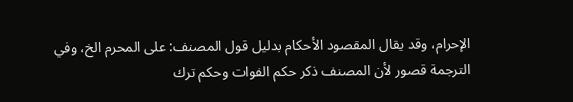الإحرام، وقد يقال المقصود الأحكام بدليل قول المصنف: على المحرم الخ، وفي الترجمة قصور لأن المصنف ذكر حكم الفوات وحكم ترك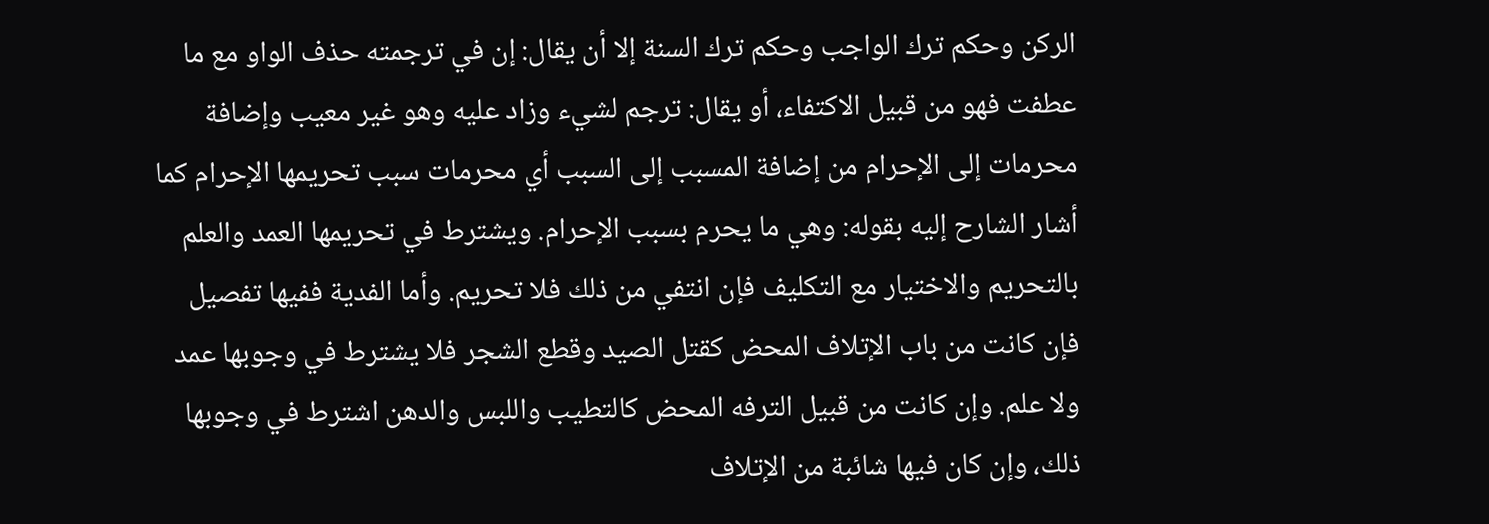الركن وحكم ترك الواجب وحكم ترك السنة إلا أن يقال: إن في ترجمته حذف الواو مع ما عطفت فهو من قبيل الاكتفاء، أو يقال: ترجم لشيء وزاد عليه وهو غير معيب وإضافة محرمات إلى الإحرام من إضافة المسبب إلى السبب أي محرمات سبب تحريمها الإحرام كما أشار الشارح إليه بقوله: وهي ما يحرم بسبب الإحرام. ويشترط في تحريمها العمد والعلم بالتحريم والاختيار مع التكليف فإن انتفي من ذلك فلا تحريم. وأما الفدية ففيها تفصيل فإن كانت من باب الإتلاف المحض كقتل الصيد وقطع الشجر فلا يشترط في وجوبها عمد ولا علم. وإن كانت من قبيل الترفه المحض كالتطيب واللبس والدهن اشترط في وجوبها ذلك، وإن كان فيها شائبة من الإتلاف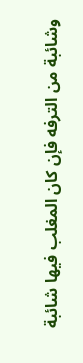وشائبة من الترفه فإن كان المغلب فيها شائبة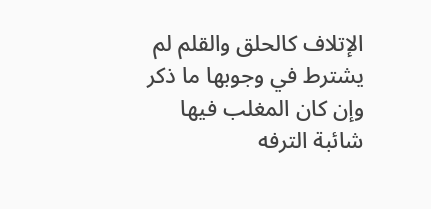الإتلاف كالحلق والقلم لم يشترط في وجوبها ما ذكر وإن كان المغلب فيها شائبة الترفه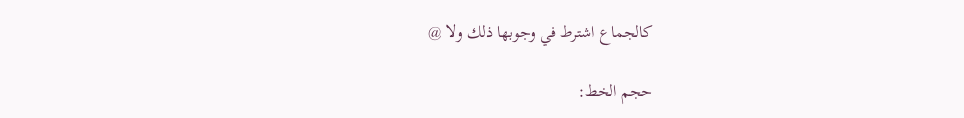كالجماع اشترط في وجوبها ذلك ولا @

حجم الخط: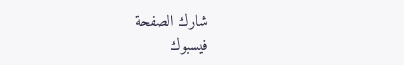شارك الصفحة
فيسبوك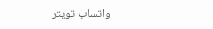واتساب تويتر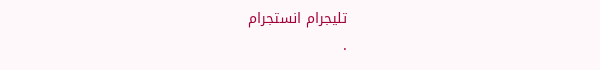تليجرام انستجرام
.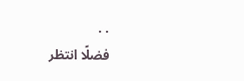. .
فضلًا انتظر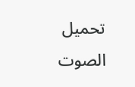تحميل الصوت